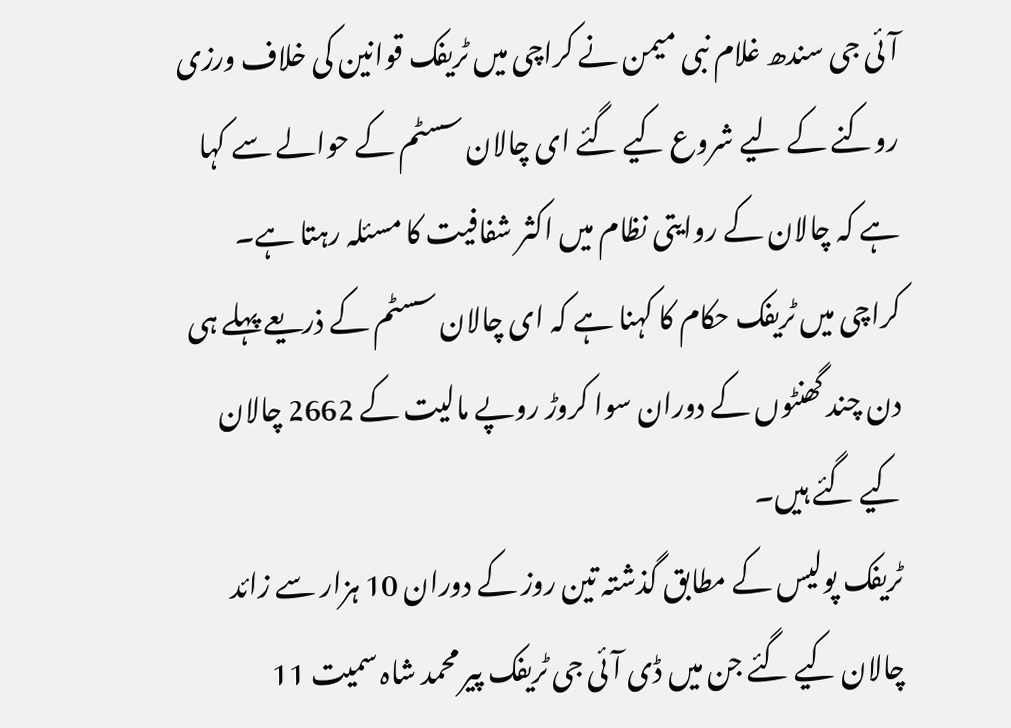آئی جی سندھ غلام نبی میمن نے کراچی میں ٹریفک قوانین کی خلاف ورزی روکنے کے لیے شروع کیے گئے ای چالان سسٹم کے حوالے سے کہا ہے کہ چالان کے روایتی نظام میں اکثر شفافیت کا مسئلہ رہتا ہے۔
کراچی میں ٹریفک حکام کا کہنا ہے کہ ای چالان سسٹم کے ذریعے پہلے ہی دن چند گھنٹوں کے دوران سوا کروڑ روپے مالیت کے 2662 چالان کیے گئے ہیں۔
ٹریفک پولیس کے مطابق گذشتہ تین روز کے دوران 10 ہزار سے زائد چالان کیے گئے جن میں ڈی آئی جی ٹریفک پیر محمد شاہ سمیت 11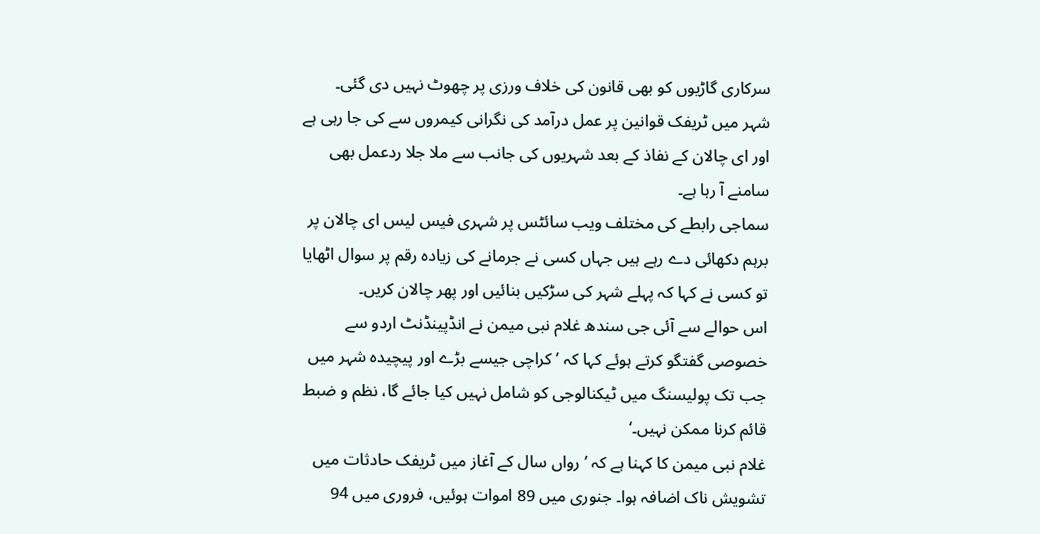سرکاری گاڑیوں کو بھی قانون کی خلاف ورزی پر چھوٹ نہیں دی گئی۔
شہر میں ٹریفک قوانین پر عمل درآمد کی نگرانی کیمروں سے کی جا رہی ہے اور ای چالان کے نفاذ کے بعد شہریوں کی جانب سے ملا جلا ردعمل بھی سامنے آ رہا ہے۔
سماجی رابطے کی مختلف ویب سائٹس پر شہری فیس لیس ای چالان پر برہم دکھائی دے رہے ہیں جہاں کسی نے جرمانے کی زیادہ رقم پر سوال اٹھایا تو کسی نے کہا کہ پہلے شہر کی سڑکیں بنائیں اور پھر چالان کریں۔
اس حوالے سے آئی جی سندھ غلام نبی میمن نے انڈپینڈنٹ اردو سے خصوصی گفتگو کرتے ہوئے کہا کہ ’کراچی جیسے بڑے اور پیچیدہ شہر میں جب تک پولیسنگ میں ٹیکنالوجی کو شامل نہیں کیا جائے گا، نظم و ضبط قائم کرنا ممکن نہیں۔‘
غلام نبی میمن کا کہنا ہے کہ ’رواں سال کے آغاز میں ٹریفک حادثات میں تشویش ناک اضافہ ہوا۔ جنوری میں 89 اموات ہوئیں، فروری میں 94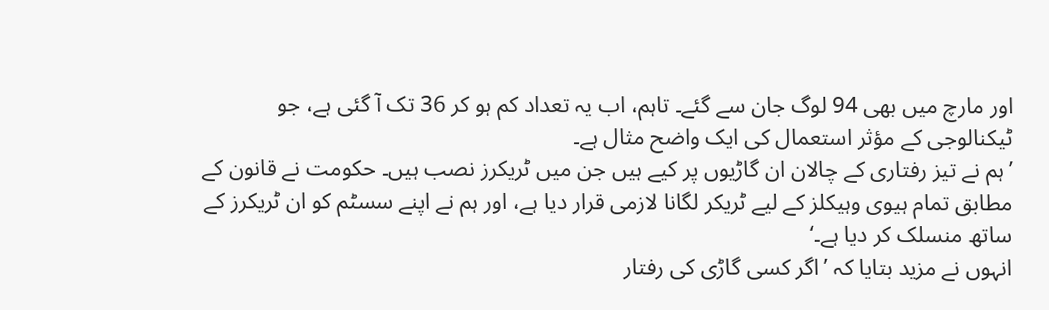اور مارچ میں بھی 94 لوگ جان سے گئے۔ تاہم، اب یہ تعداد کم ہو کر 36 تک آ گئی ہے، جو ٹیکنالوجی کے مؤثر استعمال کی ایک واضح مثال ہے۔
’ہم نے تیز رفتاری کے چالان ان گاڑیوں پر کیے ہیں جن میں ٹریکرز نصب ہیں۔ حکومت نے قانون کے مطابق تمام ہیوی وہیکلز کے لیے ٹریکر لگانا لازمی قرار دیا ہے، اور ہم نے اپنے سسٹم کو ان ٹریکرز کے ساتھ منسلک کر دیا ہے۔‘
انہوں نے مزید بتایا کہ ’اگر کسی گاڑی کی رفتار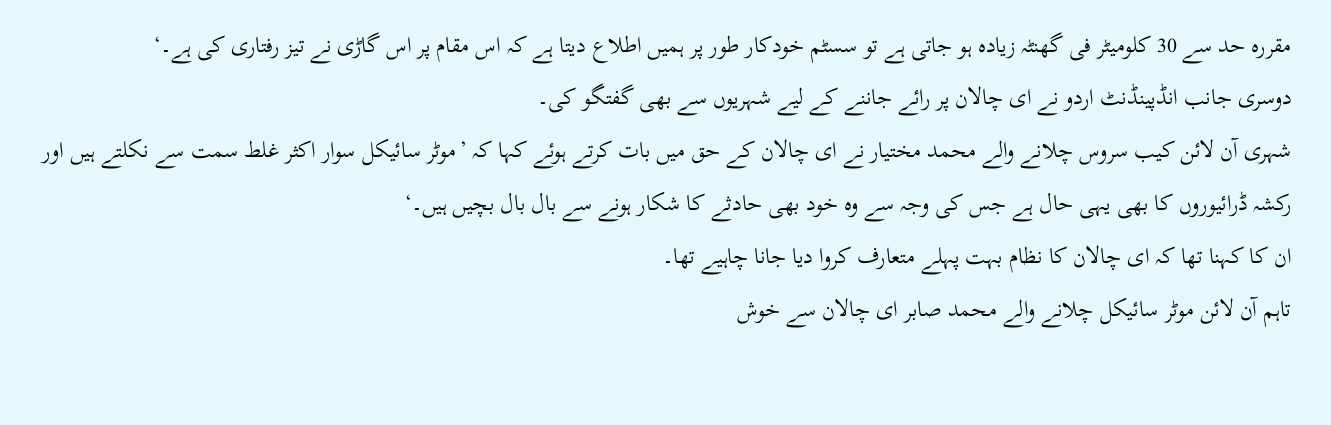مقررہ حد سے 30 کلومیٹر فی گھنٹہ زیادہ ہو جاتی ہے تو سسٹم خودکار طور پر ہمیں اطلاع دیتا ہے کہ اس مقام پر اس گاڑی نے تیز رفتاری کی ہے۔‘
دوسری جانب انڈپینڈنٹ اردو نے ای چالان پر رائے جاننے کے لیے شہریوں سے بھی گفتگو کی۔
شہری آن لائن کیب سروس چلانے والے محمد مختیار نے ای چالان کے حق میں بات کرتے ہوئے کہا کہ ’موٹر سائیکل سوار اکثر غلط سمت سے نکلتے ہیں اور رکشہ ڈرائیوروں کا بھی یہی حال ہے جس کی وجہ سے وہ خود بھی حادثے کا شکار ہونے سے بال بال بچیں ہیں۔‘
ان کا کہنا تھا کہ ای چالان کا نظام بہت پہلے متعارف کروا دیا جانا چاہیے تھا۔
تاہم آن لائن موٹر سائیکل چلانے والے محمد صابر ای چالان سے خوش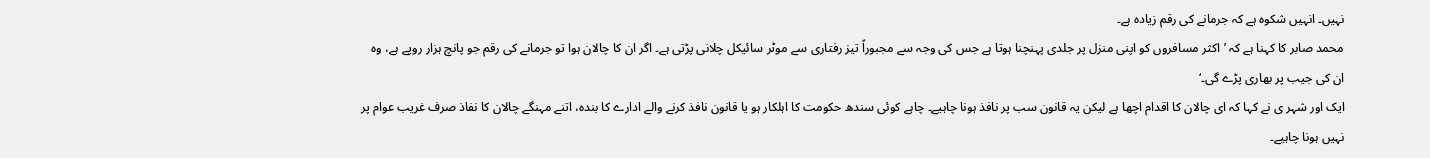نہیں۔ انہیں شکوہ ہے کہ جرمانے کی رقم زیادہ ہے۔
محمد صابر کا کہنا ہے کہ ’اکثر مسافروں کو اپنی منزل پر جلدی پہنچنا ہوتا ہے جس کی وجہ سے مجبوراً تیز رفتاری سے موٹر سائیکل چلانی پڑتی ہے۔ اگر ان کا چالان ہوا تو جرمانے کی رقم جو پانچ ہزار روپے ہے، وہ ان کی جیب پر بھاری پڑے گی۔‘
ایک اور شہر ی نے کہا کہ ای چالان کا اقدام اچھا ہے لیکن یہ قانون سب پر نافذ ہونا چاہیے۔ چاہے کوئی سندھ حکومت کا اہلکار ہو یا قانون نافذ کرنے والے ادارے کا بندہ، اتنے مہنگے چالان کا نفاذ صرف غریب عوام پر نہیں ہونا چاہیے۔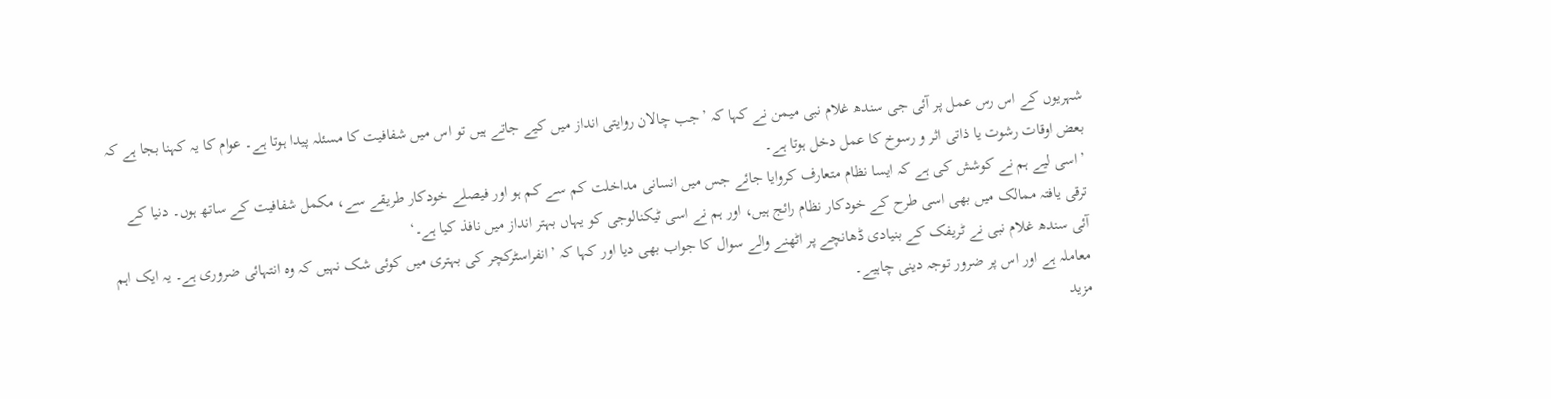شہریوں کے اس رس عمل پر آئی جی سندھ غلام نبی میمن نے کہا کہ ’جب چالان روایتی انداز میں کیے جاتے ہیں تو اس میں شفافیت کا مسئلہ پیدا ہوتا ہے۔ عوام کا یہ کہنا بجا ہے کہ بعض اوقات رشوت یا ذاتی اثر و رسوخ کا عمل دخل ہوتا ہے۔
’اسی لیے ہم نے کوشش کی ہے کہ ایسا نظام متعارف کروایا جائے جس میں انسانی مداخلت کم سے کم ہو اور فیصلے خودکار طریقے سے، مکمل شفافیت کے ساتھ ہوں۔ دنیا کے ترقی یافتہ ممالک میں بھی اسی طرح کے خودکار نظام رائج ہیں، اور ہم نے اسی ٹیکنالوجی کو یہاں بہتر انداز میں نافذ کیا ہے۔‘
آئی سندھ غلام نبی نے ٹریفک کے بنیادی ڈھانچے پر اٹھنے والے سوال کا جواب بھی دیا اور کہا کہ ’انفراسٹرکچر کی بہتری میں کوئی شک نہیں کہ وہ انتہائی ضروری ہے۔ یہ ایک اہم معاملہ ہے اور اس پر ضرور توجہ دینی چاہیے۔
مزید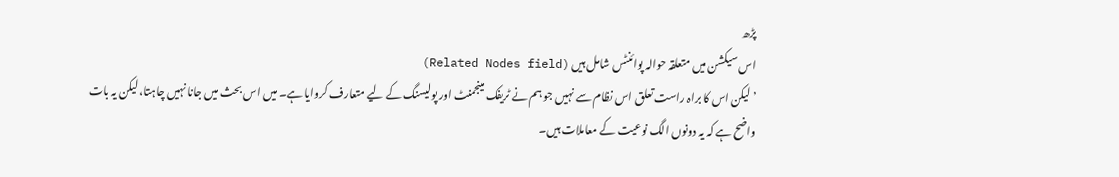پڑھ
اس سیکشن میں متعلقہ حوالہ پوائنٹس شامل ہیں (Related Nodes field)
’لیکن اس کا براہ راست تعلق اس نظام سے نہیں جو ہم نے ٹریفک مینجمنٹ اور پولیسنگ کے لیے متعارف کروایا ہے۔ میں اس بحث میں جانا نہیں چاہتا، لیکن یہ بات واضح ہے کہ یہ دونوں الگ نوعیت کے معاملات ہیں۔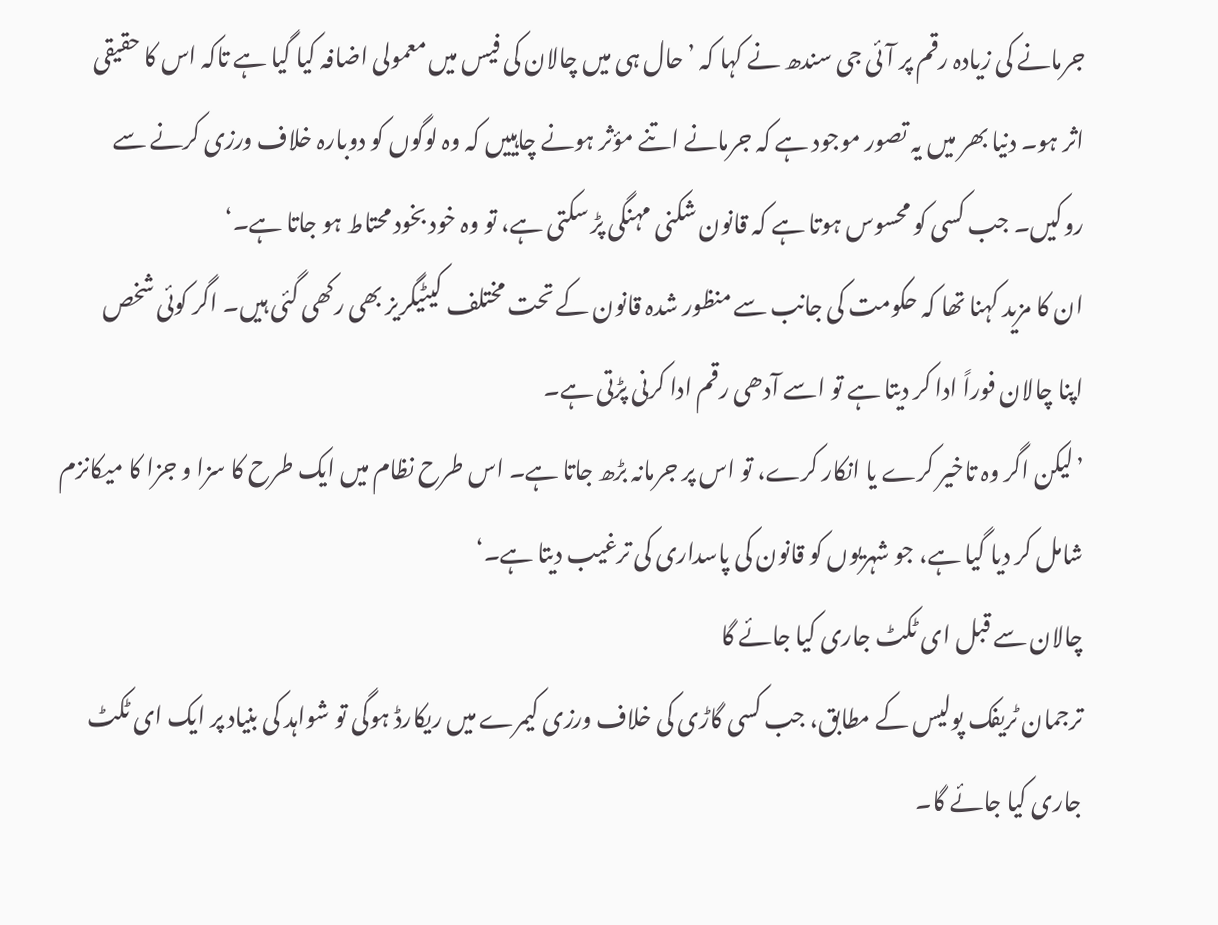جرمانے کی زیادہ رقم پر آئی جی سندھ نے کہا کہ ’حال ہی میں چالان کی فیس میں معمولی اضافہ کیا گیا ہے تاکہ اس کا حقیقی اثر ہو۔ دنیا بھر میں یہ تصور موجود ہے کہ جرمانے اتنے مؤثر ہونے چاہییں کہ وہ لوگوں کو دوبارہ خلاف ورزی کرنے سے روکیں۔ جب کسی کو محسوس ہوتا ہے کہ قانون شکنی مہنگی پڑ سکتی ہے، تو وہ خود بخود محتاط ہو جاتا ہے۔‘
ان کا مزید کہنا تھا کہ حکومت کی جانب سے منظور شدہ قانون کے تحت مختلف کیٹیگریز بھی رکھی گئی ہیں۔ اگر کوئی شخص اپنا چالان فوراً ادا کر دیتا ہے تو اسے آدھی رقم ادا کرنی پڑتی ہے۔
’لیکن اگر وہ تاخیر کرے یا انکار کرے، تو اس پر جرمانہ بڑھ جاتا ہے۔ اس طرح نظام میں ایک طرح کا سزا و جزا کا میکانزم شامل کر دیا گیا ہے، جو شہریوں کو قانون کی پاسداری کی ترغیب دیتا ہے۔‘
چالان سے قبل ای ٹکٹ جاری کیا جائے گا
ترجمان ٹریفک پولیس کے مطابق، جب کسی گاڑی کی خلاف ورزی کیمرے میں ریکارڈ ہوگی تو شواہد کی بنیاد پر ایک ای ٹکٹ جاری کیا جائے گا۔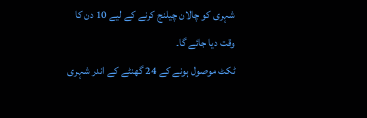شہری کو چالان چیلنج کرنے کے لیے 10 دن کا وقت دیا جائے گا۔
ٹکٹ موصول ہونے کے 24 گھنٹے کے اندر شہری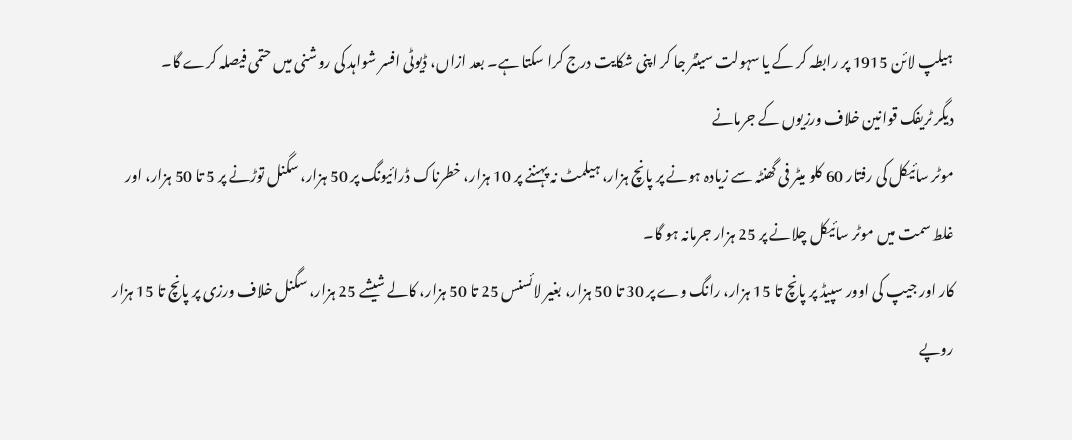ہیلپ لائن 1915 پر رابطہ کر کے یا سہولت سینٹر جا کر اپنی شکایت درج کرا سکتا ہے۔ بعد ازاں، ڈیوٹی افسر شواہد کی روشنی میں حتمی فیصلہ کرے گا۔
دیگر ٹریفک قوانین خلاف ورزیوں کے جرمانے
موٹر سائیکل کی رفتار 60 کلو میٹر فی گھنٹہ سے زیادہ ہونے پر پانچ ہزار، ہیلمٹ نہ پہننے پر 10 ہزار، خطرناک ڈرائیونگ پر 50 ہزار، سگنل توڑنے پر 5 تا 50 ہزار، اور غلط سمت میں موٹر سائیکل چلانے پر 25 ہزار جرمانہ ہو گا۔
کار اور جیپ کی اوور سپیڈ پر پانچ تا 15 ہزار، رانگ وے پر 30 تا 50 ہزار، بغیر لائسنس 25 تا 50 ہزار، کالے شیشے 25 ہزار، سگنل خلاف ورزی پر پانچ تا 15 ہزار روپے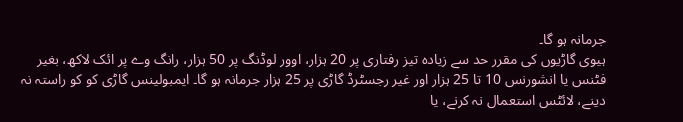جرمانہ ہو گا۔
ہیوی گاڑیوں کی مقرر حد سے زیادہ تیز رفتاری پر 20 ہزار، اوور لوڈنگ پر 50 ہزار، رانگ وے پر ائک لاکھ، بغیر فٹنس یا انشورنس 10 تا 25 ہزار اور غیر رجسٹرڈ گاڑی پر 25 ہزار جرمانہ ہو گا۔ ایمبولینس گاڑی کو کو راستہ نہ دینے، لائٹس استعمال نہ کرنے، یا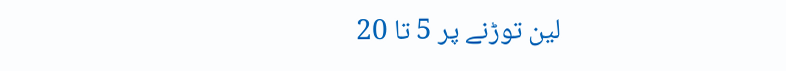لین توڑنے پر 5 تا 20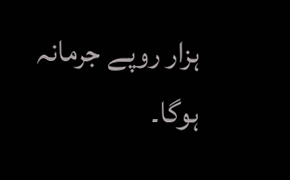ہزار روپے جرمانہ ہوگا۔